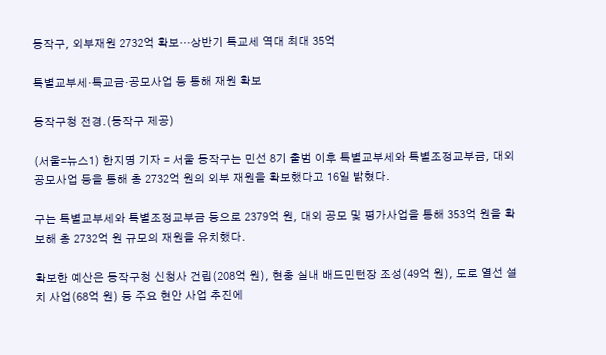동작구, 외부재원 2732억 확보…상반기 특교세 역대 최대 35억

특별교부세·특교금·공모사업 등 통해 재원 확보

동작구청 전경.(동작구 제공)

(서울=뉴스1) 한지명 기자 = 서울 동작구는 민선 8기 출범 이후 특별교부세와 특별조정교부금, 대외 공모사업 등을 통해 총 2732억 원의 외부 재원을 확보했다고 16일 밝혔다.

구는 특별교부세와 특별조정교부금 등으로 2379억 원, 대외 공모 및 평가사업을 통해 353억 원을 확보해 총 2732억 원 규모의 재원을 유치했다.

확보한 예산은 동작구청 신청사 건립(208억 원), 현충 실내 배드민턴장 조성(49억 원), 도로 열선 설치 사업(68억 원) 등 주요 현안 사업 추진에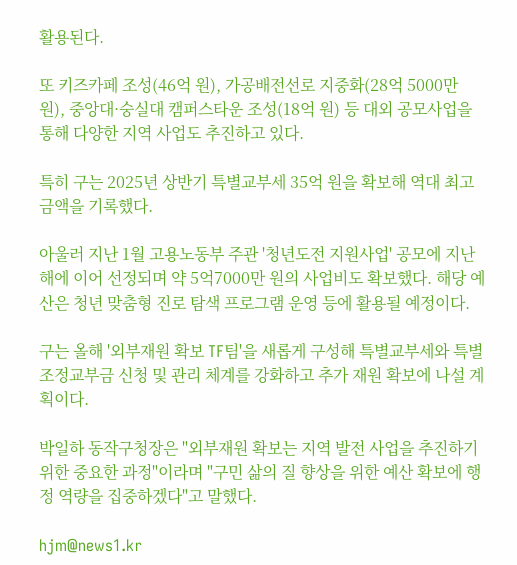활용된다.

또 키즈카페 조성(46억 원), 가공배전선로 지중화(28억 5000만 원), 중앙대·숭실대 캠퍼스타운 조성(18억 원) 등 대외 공모사업을 통해 다양한 지역 사업도 추진하고 있다.

특히 구는 2025년 상반기 특별교부세 35억 원을 확보해 역대 최고 금액을 기록했다.

아울러 지난 1월 고용노동부 주관 '청년도전 지원사업' 공모에 지난해에 이어 선정되며 약 5억7000만 원의 사업비도 확보했다. 해당 예산은 청년 맞춤형 진로 탐색 프로그램 운영 등에 활용될 예정이다.

구는 올해 '외부재원 확보 TF팀'을 새롭게 구성해 특별교부세와 특별조정교부금 신청 및 관리 체계를 강화하고 추가 재원 확보에 나설 계획이다.

박일하 동작구청장은 "외부재원 확보는 지역 발전 사업을 추진하기 위한 중요한 과정"이라며 "구민 삶의 질 향상을 위한 예산 확보에 행정 역량을 집중하겠다"고 말했다.

hjm@news1.kr